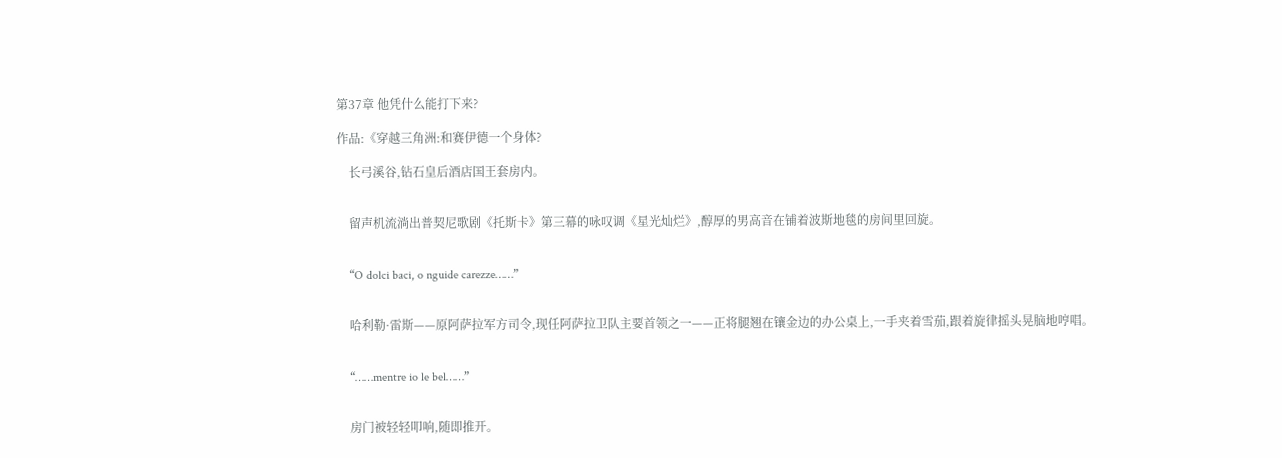第37章 他凭什么能打下来?

作品:《穿越三角洲:和赛伊德一个身体?

    长弓溪谷,钻石皇后酒店国王套房内。


    留声机流淌出普契尼歌剧《托斯卡》第三幕的咏叹调《星光灿烂》,醇厚的男高音在铺着波斯地毯的房间里回旋。


    “O dolci baci, o nguide carezze……”


    哈利勒·雷斯——原阿萨拉军方司令,现任阿萨拉卫队主要首领之一——正将腿翘在镶金边的办公桌上,一手夹着雪茄,跟着旋律摇头晃脑地哼唱。


    “……mentre io le bel……”


    房门被轻轻叩响,随即推开。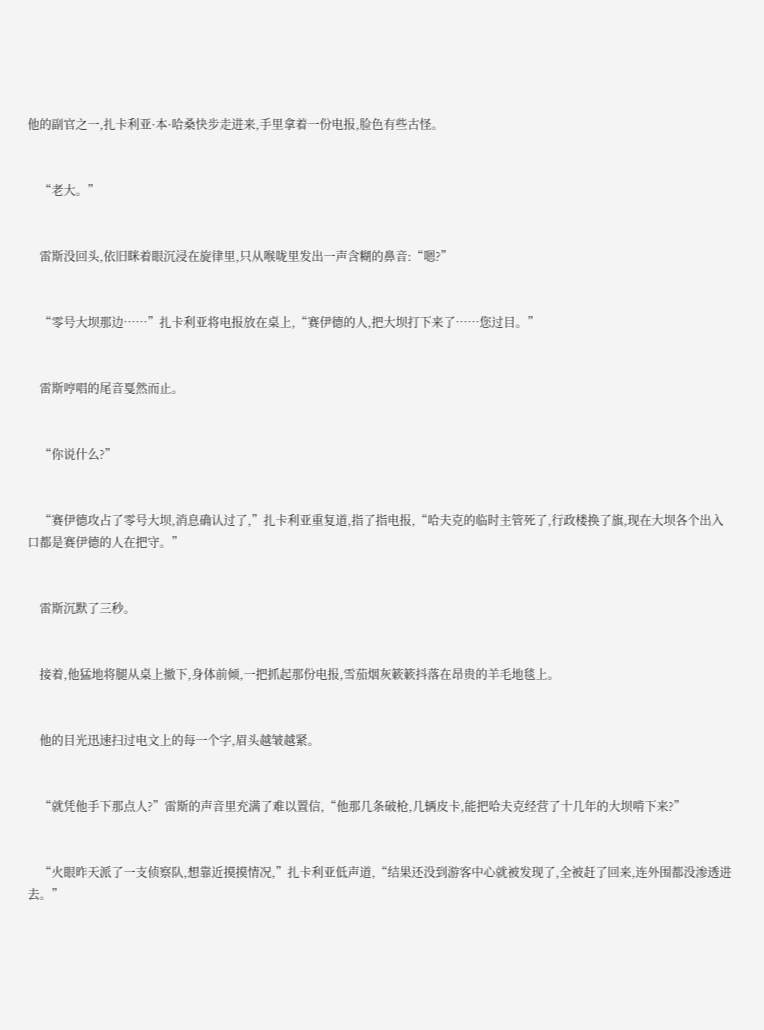他的副官之一,扎卡利亚·本·哈桑快步走进来,手里拿着一份电报,脸色有些古怪。


    “老大。”


    雷斯没回头,依旧眯着眼沉浸在旋律里,只从喉咙里发出一声含糊的鼻音:“嗯?”


    “零号大坝那边……”扎卡利亚将电报放在桌上,“赛伊德的人,把大坝打下来了……您过目。”


    雷斯哼唱的尾音戛然而止。


    “你说什么?”


    “赛伊德攻占了零号大坝,消息确认过了,”扎卡利亚重复道,指了指电报,“哈夫克的临时主管死了,行政楼换了旗,现在大坝各个出入口都是赛伊德的人在把守。”


    雷斯沉默了三秒。


    接着,他猛地将腿从桌上撤下,身体前倾,一把抓起那份电报,雪茄烟灰簌簌抖落在昂贵的羊毛地毯上。


    他的目光迅速扫过电文上的每一个字,眉头越皱越紧。


    “就凭他手下那点人?”雷斯的声音里充满了难以置信,“他那几条破枪,几辆皮卡,能把哈夫克经营了十几年的大坝啃下来?”


    “火眼昨天派了一支侦察队,想靠近摸摸情况,”扎卡利亚低声道,“结果还没到游客中心就被发现了,全被赶了回来,连外围都没渗透进去。”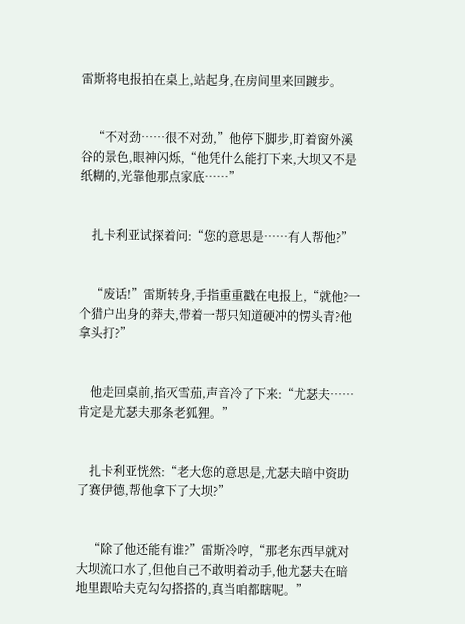雷斯将电报拍在桌上,站起身,在房间里来回踱步。


    “不对劲……很不对劲,”他停下脚步,盯着窗外溪谷的景色,眼神闪烁,“他凭什么能打下来,大坝又不是纸糊的,光靠他那点家底……”


    扎卡利亚试探着问:“您的意思是……有人帮他?”


    “废话!”雷斯转身,手指重重戳在电报上,“就他?一个猎户出身的莽夫,带着一帮只知道硬冲的愣头青?他拿头打?”


    他走回桌前,掐灭雪茄,声音冷了下来:“尤瑟夫……肯定是尤瑟夫那条老狐狸。”


    扎卡利亚恍然:“老大您的意思是,尤瑟夫暗中资助了赛伊德,帮他拿下了大坝?”


    “除了他还能有谁?”雷斯冷哼,“那老东西早就对大坝流口水了,但他自己不敢明着动手,他尤瑟夫在暗地里跟哈夫克勾勾搭搭的,真当咱都瞎呢。”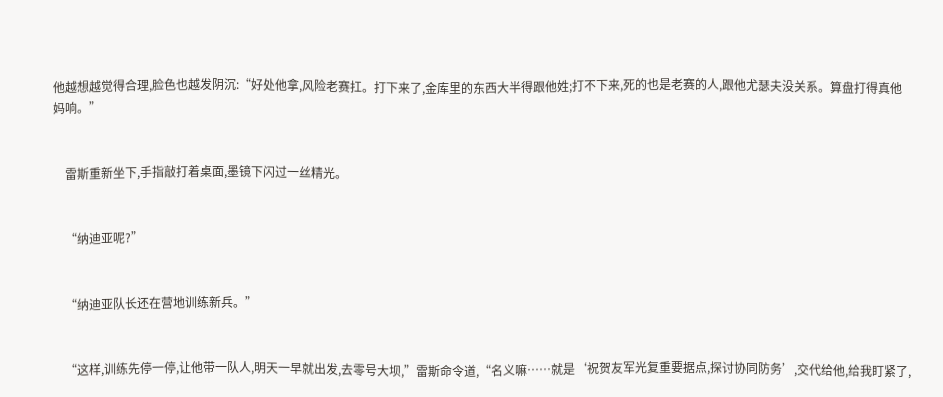他越想越觉得合理,脸色也越发阴沉:“好处他拿,风险老赛扛。打下来了,金库里的东西大半得跟他姓;打不下来,死的也是老赛的人,跟他尤瑟夫没关系。算盘打得真他妈响。”


    雷斯重新坐下,手指敲打着桌面,墨镜下闪过一丝精光。


    “纳迪亚呢?”


    “纳迪亚队长还在营地训练新兵。”


    “这样,训练先停一停,让他带一队人,明天一早就出发,去零号大坝,”雷斯命令道,“名义嘛……就是‘祝贺友军光复重要据点,探讨协同防务’,交代给他,给我盯紧了,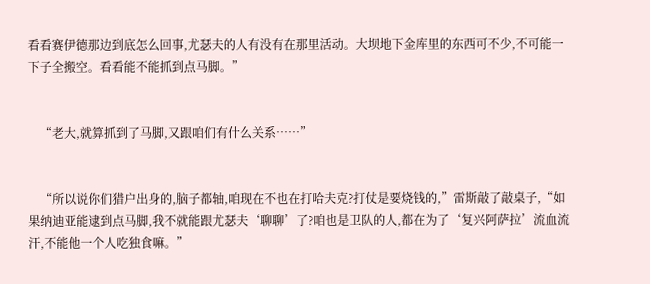看看赛伊德那边到底怎么回事,尤瑟夫的人有没有在那里活动。大坝地下金库里的东西可不少,不可能一下子全搬空。看看能不能抓到点马脚。”


    “老大,就算抓到了马脚,又跟咱们有什么关系……”


    “所以说你们猎户出身的,脑子都轴,咱现在不也在打哈夫克?打仗是要烧钱的,”雷斯敲了敲桌子,“如果纳迪亚能逮到点马脚,我不就能跟尤瑟夫‘聊聊’了?咱也是卫队的人,都在为了‘复兴阿萨拉’流血流汗,不能他一个人吃独食嘛。”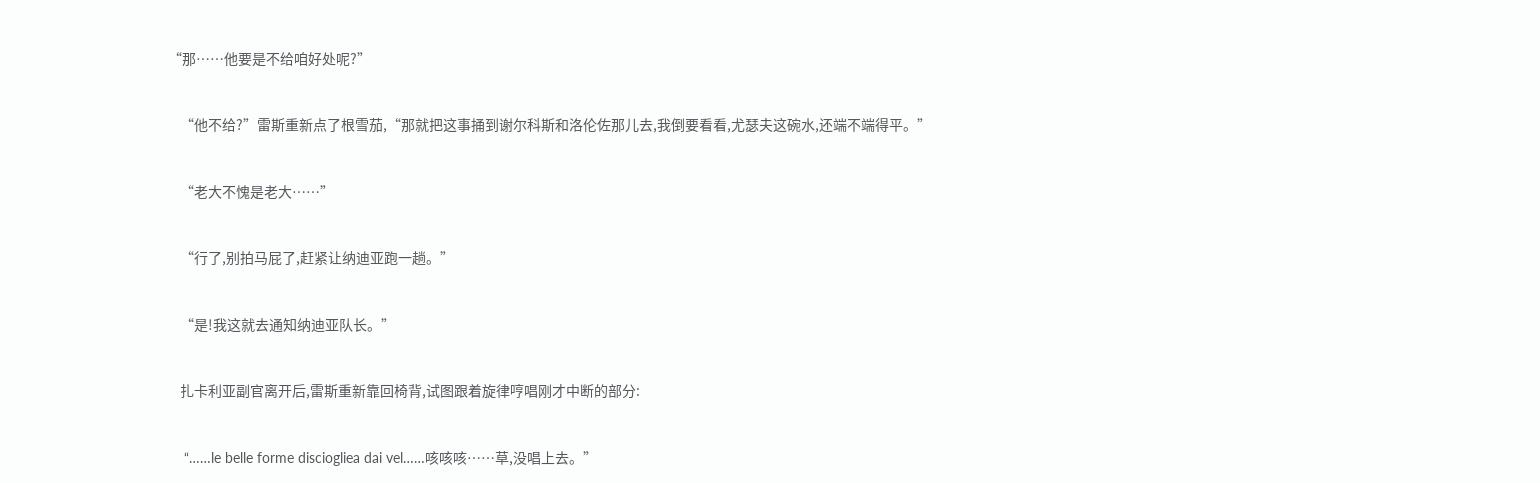“那……他要是不给咱好处呢?”


    “他不给?”雷斯重新点了根雪茄,“那就把这事捅到谢尔科斯和洛伦佐那儿去,我倒要看看,尤瑟夫这碗水,还端不端得平。”


    “老大不愧是老大……”


    “行了,别拍马屁了,赶紧让纳迪亚跑一趟。”


    “是!我这就去通知纳迪亚队长。”


    扎卡利亚副官离开后,雷斯重新靠回椅背,试图跟着旋律哼唱刚才中断的部分:


    “……le belle forme disciogliea dai vel……咳咳咳……草,没唱上去。”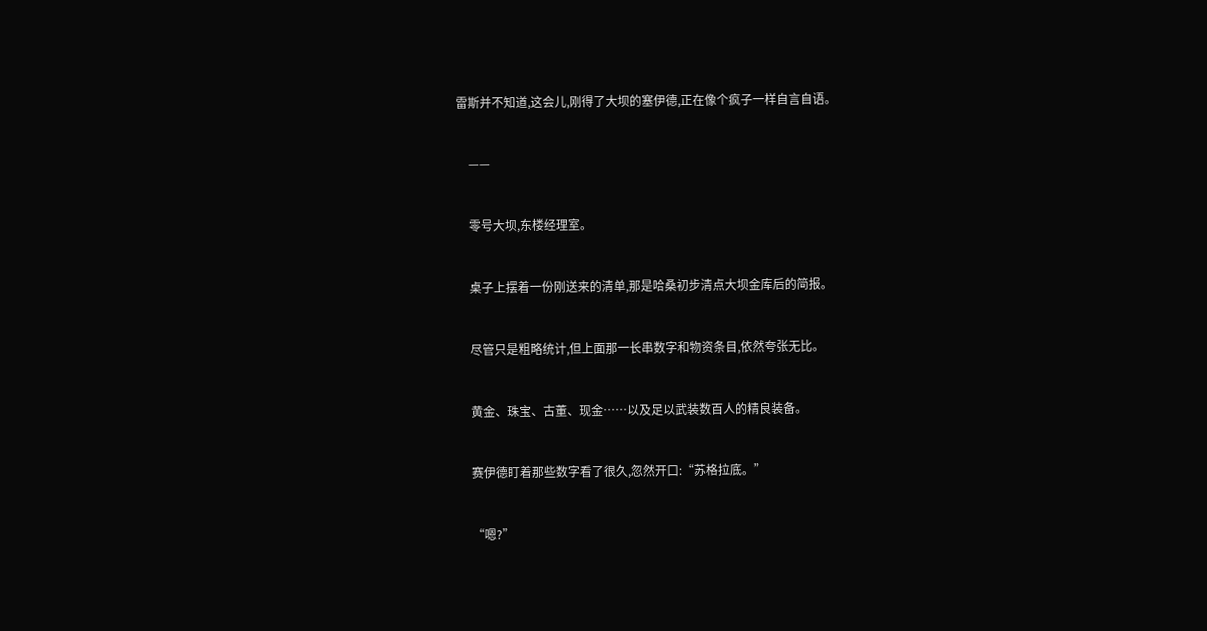雷斯并不知道,这会儿,刚得了大坝的塞伊德,正在像个疯子一样自言自语。


    ——


    零号大坝,东楼经理室。


    桌子上摆着一份刚送来的清单,那是哈桑初步清点大坝金库后的简报。


    尽管只是粗略统计,但上面那一长串数字和物资条目,依然夸张无比。


    黄金、珠宝、古董、现金……以及足以武装数百人的精良装备。


    赛伊德盯着那些数字看了很久,忽然开口:“苏格拉底。”


    “嗯?”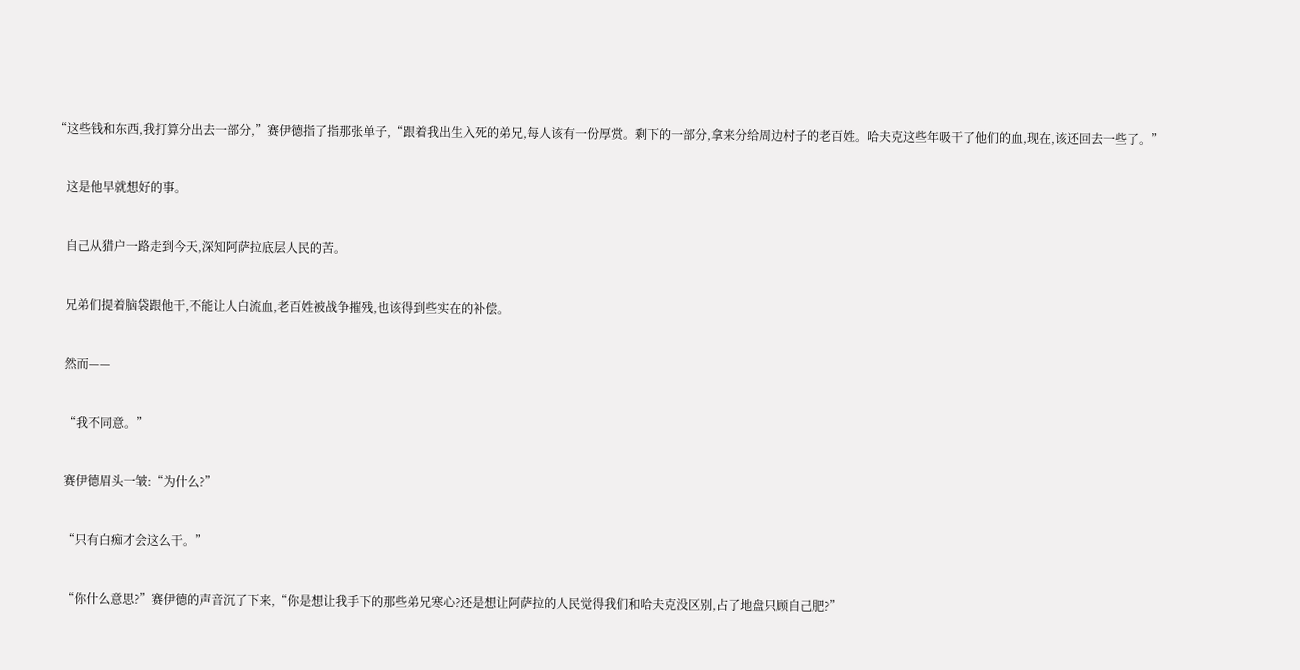“这些钱和东西,我打算分出去一部分,”赛伊德指了指那张单子,“跟着我出生入死的弟兄,每人该有一份厚赏。剩下的一部分,拿来分给周边村子的老百姓。哈夫克这些年吸干了他们的血,现在,该还回去一些了。”


    这是他早就想好的事。


    自己从猎户一路走到今天,深知阿萨拉底层人民的苦。


    兄弟们提着脑袋跟他干,不能让人白流血,老百姓被战争摧残,也该得到些实在的补偿。


    然而——


    “我不同意。”


    赛伊德眉头一皱:“为什么?”


    “只有白痴才会这么干。”


    “你什么意思?”赛伊德的声音沉了下来,“你是想让我手下的那些弟兄寒心?还是想让阿萨拉的人民觉得我们和哈夫克没区别,占了地盘只顾自己肥?”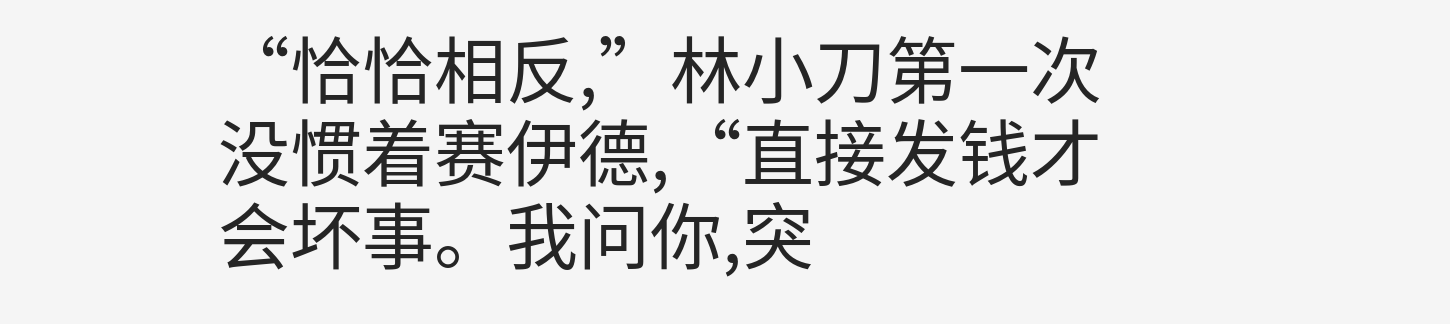“恰恰相反,”林小刀第一次没惯着赛伊德,“直接发钱才会坏事。我问你,突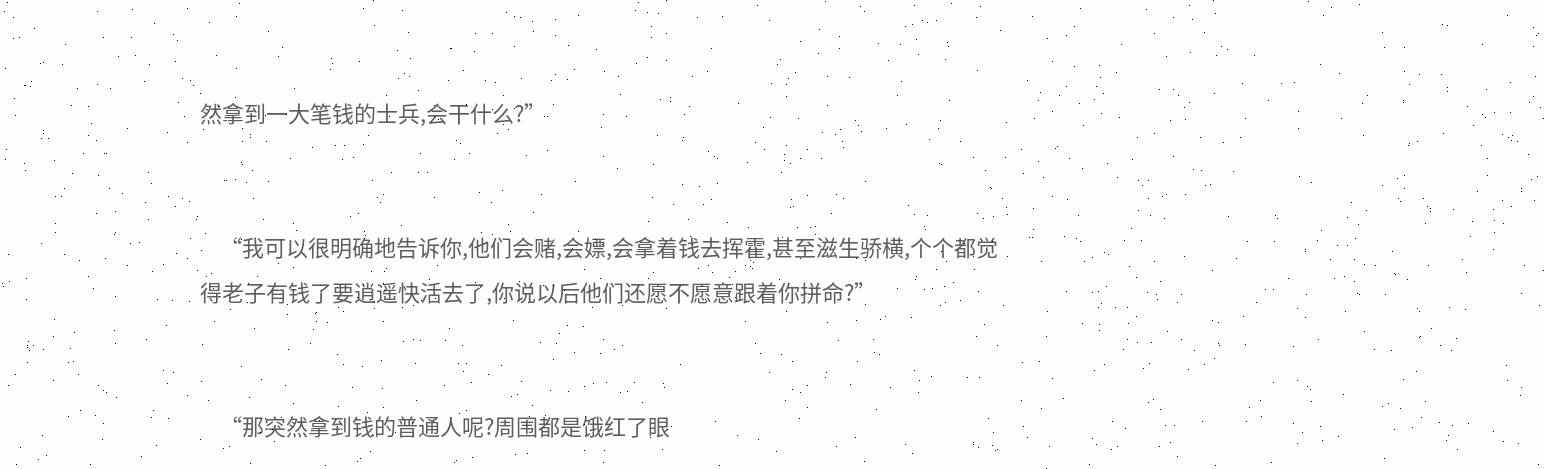然拿到一大笔钱的士兵,会干什么?”


    “我可以很明确地告诉你,他们会赌,会嫖,会拿着钱去挥霍,甚至滋生骄横,个个都觉得老子有钱了要逍遥快活去了,你说以后他们还愿不愿意跟着你拼命?”


    “那突然拿到钱的普通人呢?周围都是饿红了眼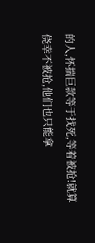的人,怀揣巨款等于找死,等着被抢!就算侥幸不被抢,他们也只能拿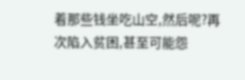着那些钱坐吃山空,然后呢?再次陷入贫困,甚至可能怨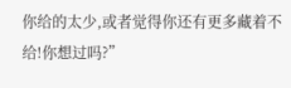你给的太少,或者觉得你还有更多藏着不给!你想过吗?”